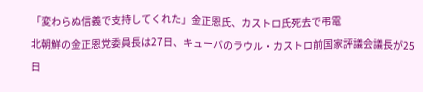「変わらぬ信義で支持してくれた」金正恩氏、カストロ氏死去で弔電
北朝鮮の金正恩党委員長は27日、キューバのラウル・カストロ前国家評議会議長が25日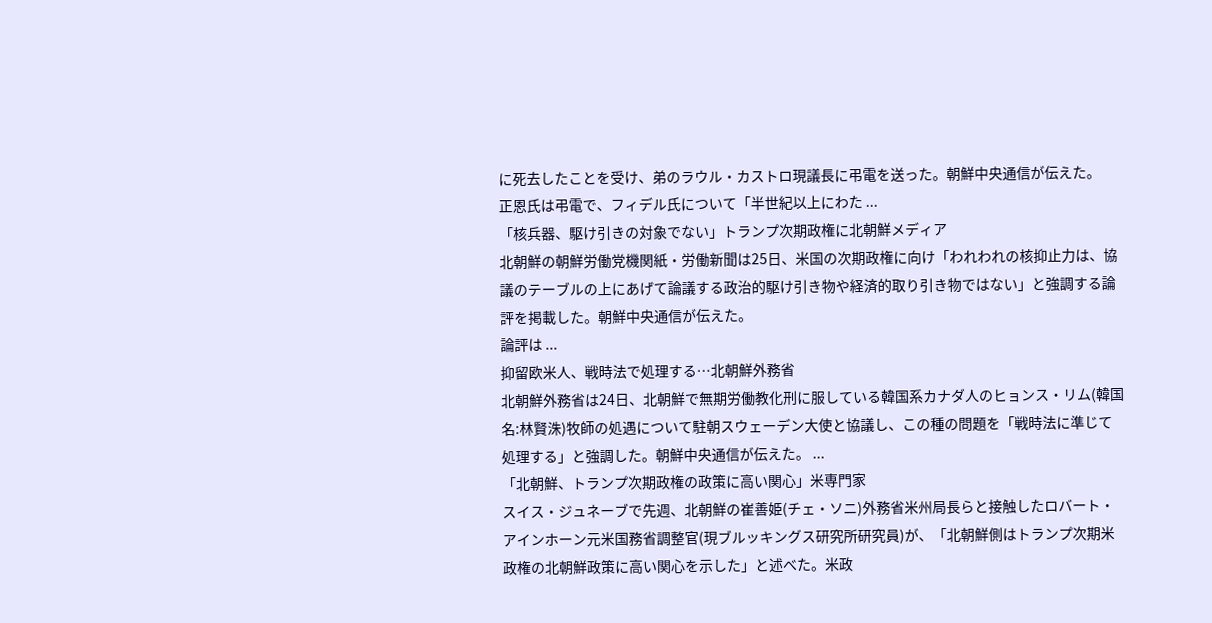に死去したことを受け、弟のラウル・カストロ現議長に弔電を送った。朝鮮中央通信が伝えた。
正恩氏は弔電で、フィデル氏について「半世紀以上にわた ...
「核兵器、駆け引きの対象でない」トランプ次期政権に北朝鮮メディア
北朝鮮の朝鮮労働党機関紙・労働新聞は25日、米国の次期政権に向け「われわれの核抑止力は、協議のテーブルの上にあげて論議する政治的駆け引き物や経済的取り引き物ではない」と強調する論評を掲載した。朝鮮中央通信が伝えた。
論評は ...
抑留欧米人、戦時法で処理する…北朝鮮外務省
北朝鮮外務省は24日、北朝鮮で無期労働教化刑に服している韓国系カナダ人のヒョンス・リム(韓国名:林賢洙)牧師の処遇について駐朝スウェーデン大使と協議し、この種の問題を「戦時法に準じて処理する」と強調した。朝鮮中央通信が伝えた。 ...
「北朝鮮、トランプ次期政権の政策に高い関心」米専門家
スイス・ジュネーブで先週、北朝鮮の崔善姫(チェ・ソニ)外務省米州局長らと接触したロバート・アインホーン元米国務省調整官(現ブルッキングス研究所研究員)が、「北朝鮮側はトランプ次期米政権の北朝鮮政策に高い関心を示した」と述べた。米政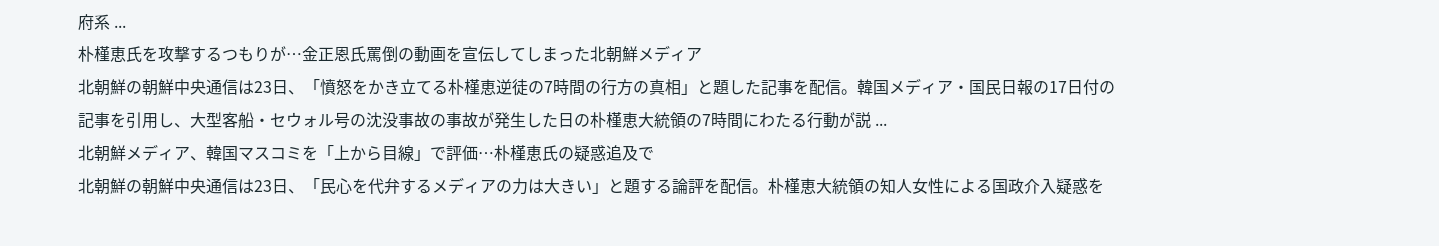府系 ...
朴槿恵氏を攻撃するつもりが…金正恩氏罵倒の動画を宣伝してしまった北朝鮮メディア
北朝鮮の朝鮮中央通信は23日、「憤怒をかき立てる朴槿恵逆徒の7時間の行方の真相」と題した記事を配信。韓国メディア・国民日報の17日付の記事を引用し、大型客船・セウォル号の沈没事故の事故が発生した日の朴槿恵大統領の7時間にわたる行動が説 ...
北朝鮮メディア、韓国マスコミを「上から目線」で評価…朴槿恵氏の疑惑追及で
北朝鮮の朝鮮中央通信は23日、「民心を代弁するメディアの力は大きい」と題する論評を配信。朴槿恵大統領の知人女性による国政介入疑惑を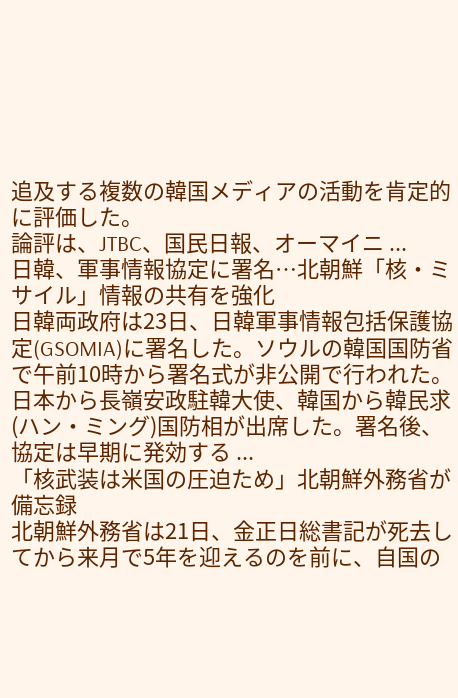追及する複数の韓国メディアの活動を肯定的に評価した。
論評は、JTBC、国民日報、オーマイニ ...
日韓、軍事情報協定に署名…北朝鮮「核・ミサイル」情報の共有を強化
日韓両政府は23日、日韓軍事情報包括保護協定(GSOMIA)に署名した。ソウルの韓国国防省で午前10時から署名式が非公開で行われた。日本から長嶺安政駐韓大使、韓国から韓民求(ハン・ミング)国防相が出席した。署名後、協定は早期に発効する ...
「核武装は米国の圧迫ため」北朝鮮外務省が備忘録
北朝鮮外務省は21日、金正日総書記が死去してから来月で5年を迎えるのを前に、自国の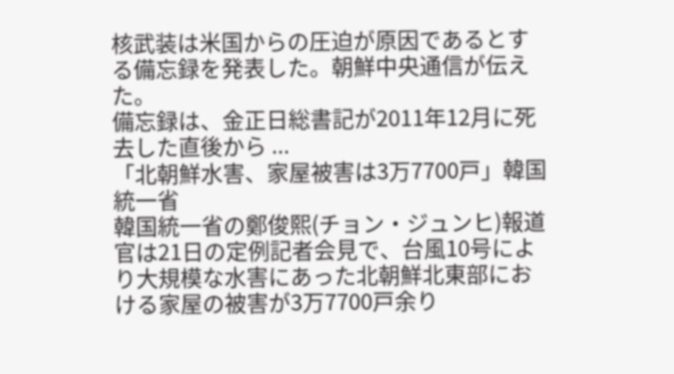核武装は米国からの圧迫が原因であるとする備忘録を発表した。朝鮮中央通信が伝えた。
備忘録は、金正日総書記が2011年12月に死去した直後から ...
「北朝鮮水害、家屋被害は3万7700戸」韓国統一省
韓国統一省の鄭俊熙(チョン・ジュンヒ)報道官は21日の定例記者会見で、台風10号により大規模な水害にあった北朝鮮北東部における家屋の被害が3万7700戸余り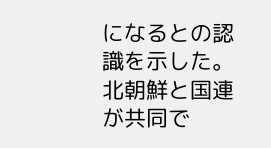になるとの認識を示した。北朝鮮と国連が共同で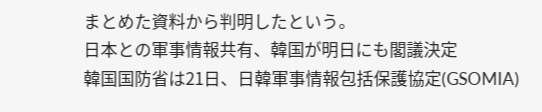まとめた資料から判明したという。
日本との軍事情報共有、韓国が明日にも閣議決定
韓国国防省は21日、日韓軍事情報包括保護協定(GSOMIA)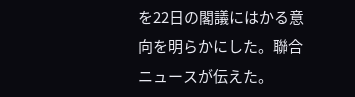を22日の閣議にはかる意向を明らかにした。聯合ニュースが伝えた。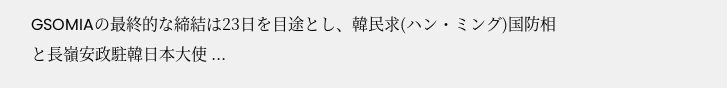GSOMIAの最終的な締結は23日を目途とし、韓民求(ハン・ミング)国防相と長嶺安政駐韓日本大使 ...